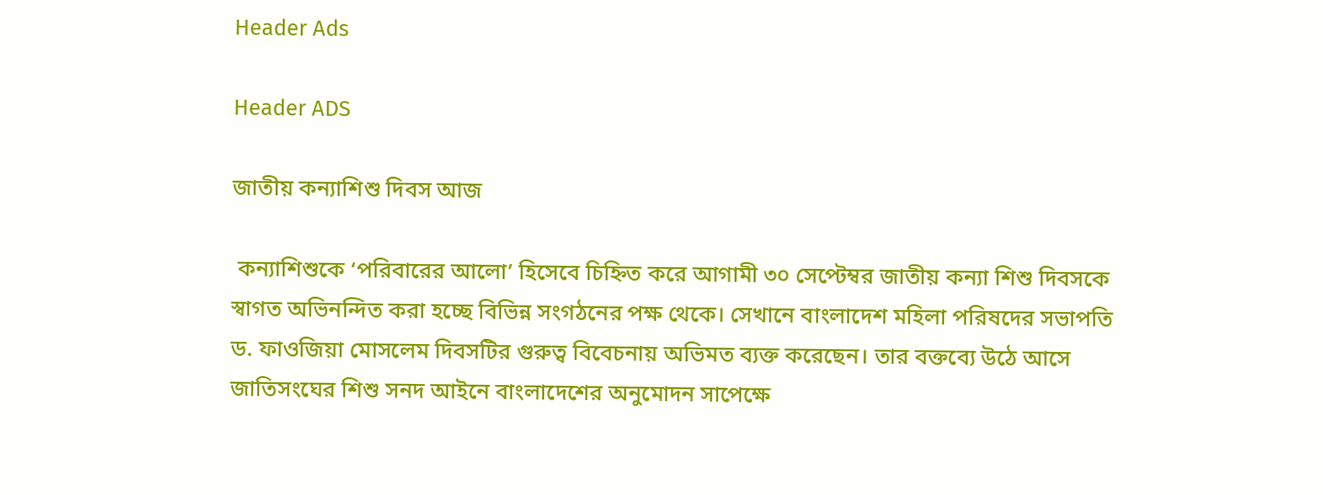Header Ads

Header ADS

জাতীয় কন্যাশিশু দিবস আজ

 কন্যাশিশুকে ‘পরিবারের আলো’ হিসেবে চিহ্নিত করে আগামী ৩০ সেপ্টেম্বর জাতীয় কন্যা শিশু দিবসকে স্বাগত অভিনন্দিত করা হচ্ছে বিভিন্ন সংগঠনের পক্ষ থেকে। সেখানে বাংলাদেশ মহিলা পরিষদের সভাপতি ড. ফাওজিয়া মোসলেম দিবসটির গুরুত্ব বিবেচনায় অভিমত ব্যক্ত করেছেন। তার বক্তব্যে উঠে আসে জাতিসংঘের শিশু সনদ আইনে বাংলাদেশের অনুমোদন সাপেক্ষে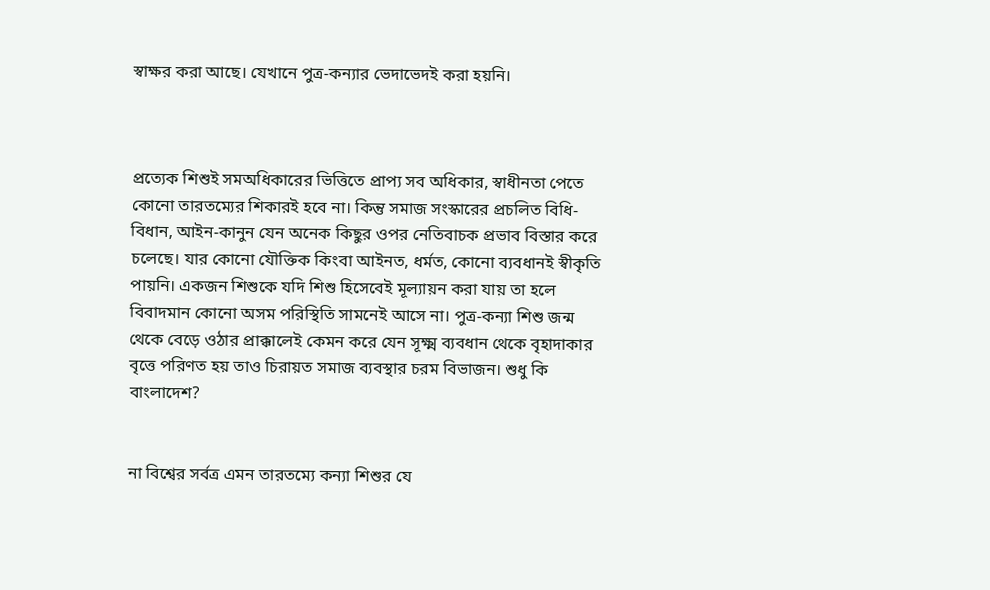স্বাক্ষর করা আছে। যেখানে পুত্র-কন্যার ভেদাভেদই করা হয়নি।



প্রত্যেক শিশুই সমঅধিকারের ভিত্তিতে প্রাপ্য সব অধিকার, স্বাধীনতা পেতে কোনো তারতম্যের শিকারই হবে না। কিন্তু সমাজ সংস্কারের প্রচলিত বিধি-বিধান, আইন-কানুন যেন অনেক কিছুর ওপর নেতিবাচক প্রভাব বিস্তার করে চলেছে। যার কোনো যৌক্তিক কিংবা আইনত, ধর্মত, কোনো ব্যবধানই স্বীকৃতি পায়নি। একজন শিশুকে যদি শিশু হিসেবেই মূল্যায়ন করা যায় তা হলে বিবাদমান কোনো অসম পরিস্থিতি সামনেই আসে না। পুত্র-কন্যা শিশু জন্ম থেকে বেড়ে ওঠার প্রাক্কালেই কেমন করে যেন সূক্ষ্ম ব্যবধান থেকে বৃহাদাকার বৃত্তে পরিণত হয় তাও চিরায়ত সমাজ ব্যবস্থার চরম বিভাজন। শুধু কি বাংলাদেশ?


না বিশ্বের সর্বত্র এমন তারতম্যে কন্যা শিশুর যে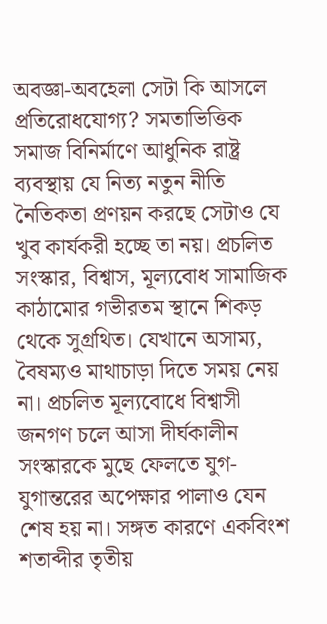অবজ্ঞা-অবহেলা সেটা কি আসলে প্রতিরোধযোগ্য? সমতাভিত্তিক সমাজ বিনির্মাণে আধুনিক রাষ্ট্র ব্যবস্থায় যে নিত্য নতুন নীতি নৈতিকতা প্রণয়ন করছে সেটাও যে খুব কার্যকরী হচ্ছে তা নয়। প্রচলিত সংস্কার, বিশ্বাস, মূল্যবোধ সামাজিক কাঠামোর গভীরতম স্থানে শিকড় থেকে সুগ্রথিত। যেখানে অসাম্য, বৈষম্যও মাথাচাড়া দিতে সময় নেয় না। প্রচলিত মূল্যবোধে বিশ্বাসী জনগণ চলে আসা দীর্ঘকালীন সংস্কারকে মুছে ফেলতে যুগ-যুগান্তরের অপেক্ষার পালাও যেন শেষ হয় না। সঙ্গত কারণে একবিংশ শতাব্দীর তৃতীয়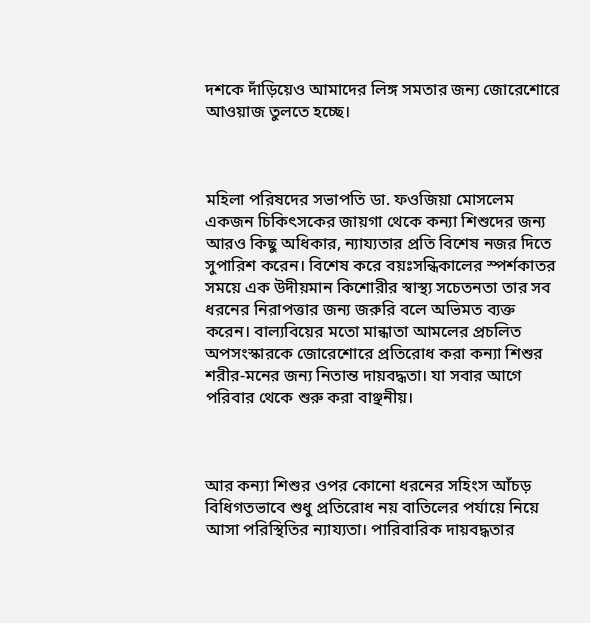দশকে দাঁড়িয়েও আমাদের লিঙ্গ সমতার জন্য জোরেশোরে আওয়াজ তুলতে হচ্ছে।



মহিলা পরিষদের সভাপতি ডা. ফওজিয়া মোসলেম একজন চিকিৎসকের জায়গা থেকে কন্যা শিশুদের জন্য আরও কিছু অধিকার, ন্যায্যতার প্রতি বিশেষ নজর দিতে সুপারিশ করেন। বিশেষ করে বয়ঃসন্ধিকালের স্পর্শকাতর সময়ে এক উদীয়মান কিশোরীর স্বাস্থ্য সচেতনতা তার সব ধরনের নিরাপত্তার জন্য জরুরি বলে অভিমত ব্যক্ত করেন। বাল্যবিয়ের মতো মান্ধাতা আমলের প্রচলিত অপসংস্কারকে জোরেশোরে প্রতিরোধ করা কন্যা শিশুর শরীর-মনের জন্য নিতান্ত দায়বদ্ধতা। যা সবার আগে পরিবার থেকে শুরু করা বাঞ্ছনীয়।



আর কন্যা শিশুর ওপর কোনো ধরনের সহিংস আঁচড় বিধিগতভাবে শুধু প্রতিরোধ নয় বাতিলের পর্যায়ে নিয়ে আসা পরিস্থিতির ন্যায্যতা। পারিবারিক দায়বদ্ধতার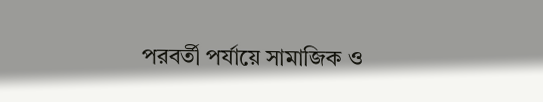পরবর্তী পর্যায়ে সামাজিক ও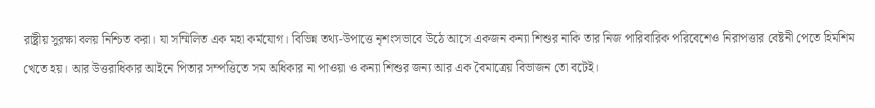রাষ্ট্রীয় সুরক্ষা বলয় নিশ্চিত করা। যা সম্মিলিত এক মহা কর্মযোগ। বিভিন্ন তথ্য-উপাত্তে নৃশংসভাবে উঠে আসে একজন কন্যা শিশুর নাকি তার নিজ পারিবারিক পরিবেশেও নিরাপত্তার বেষ্টনী পেতে হিমশিম খেতে হয়। আর উত্তরাধিকার আইনে পিতার সম্পত্তিতে সম অধিকার না পাওয়া ও কন্যা শিশুর জন্য আর এক বৈমাত্রেয় বিভাজন তো বটেই।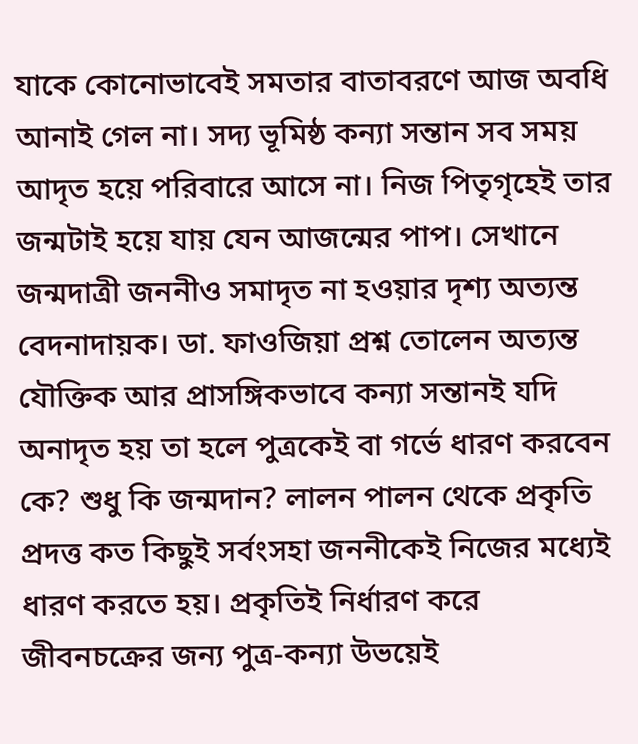যাকে কোনোভাবেই সমতার বাতাবরণে আজ অবধি আনাই গেল না। সদ্য ভূমিষ্ঠ কন্যা সন্তান সব সময় আদৃত হয়ে পরিবারে আসে না। নিজ পিতৃগৃহেই তার জন্মটাই হয়ে যায় যেন আজন্মের পাপ। সেখানে জন্মদাত্রী জননীও সমাদৃত না হওয়ার দৃশ্য অত্যন্ত বেদনাদায়ক। ডা. ফাওজিয়া প্রশ্ন তোলেন অত্যন্ত যৌক্তিক আর প্রাসঙ্গিকভাবে কন্যা সন্তানই যদি অনাদৃত হয় তা হলে পুত্রকেই বা গর্ভে ধারণ করবেন কে? শুধু কি জন্মদান? লালন পালন থেকে প্রকৃতি প্রদত্ত কত কিছুই সর্বংসহা জননীকেই নিজের মধ্যেই ধারণ করতে হয়। প্রকৃতিই নির্ধারণ করে জীবনচক্রের জন্য পুত্র-কন্যা উভয়েই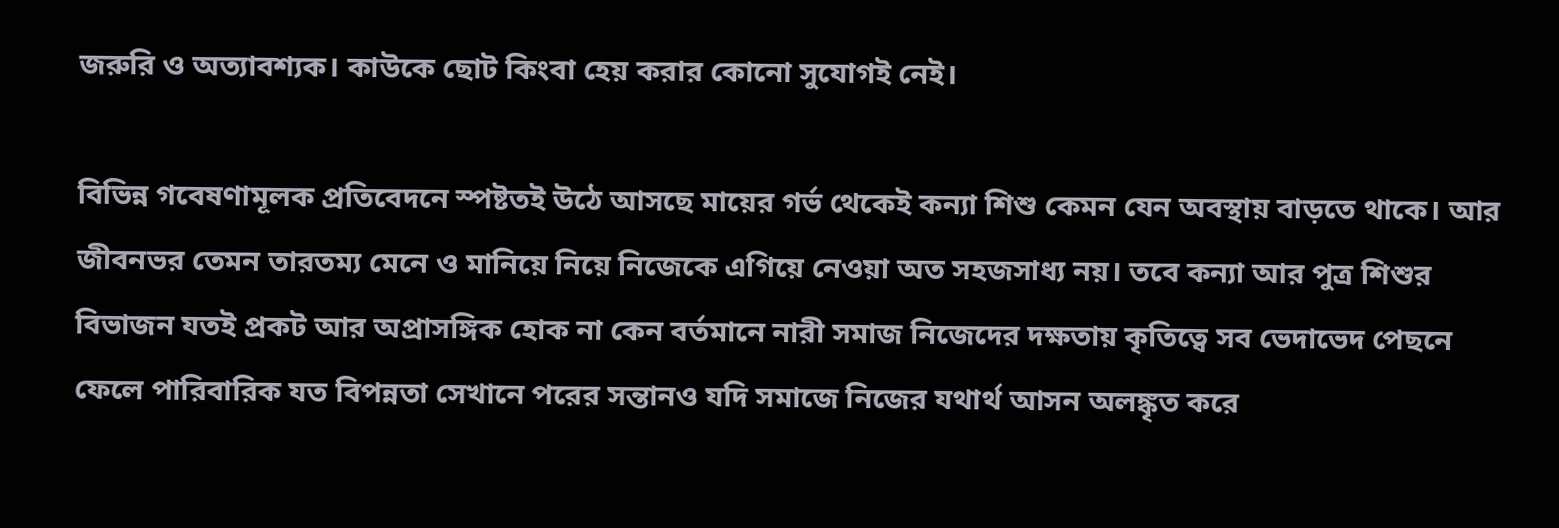জরুরি ও অত্যাবশ্যক। কাউকে ছোট কিংবা হেয় করার কোনো সুযোগই নেই।

বিভিন্ন গবেষণামূলক প্রতিবেদনে স্পষ্টতই উঠে আসছে মায়ের গর্ভ থেকেই কন্যা শিশু কেমন যেন অবস্থায় বাড়তে থাকে। আর জীবনভর তেমন তারতম্য মেনে ও মানিয়ে নিয়ে নিজেকে এগিয়ে নেওয়া অত সহজসাধ্য নয়। তবে কন্যা আর পুত্র শিশুর বিভাজন যতই প্রকট আর অপ্রাসঙ্গিক হোক না কেন বর্তমানে নারী সমাজ নিজেদের দক্ষতায় কৃতিত্বে সব ভেদাভেদ পেছনে ফেলে পারিবারিক যত বিপন্নতা সেখানে পরের সন্তানও যদি সমাজে নিজের যথার্থ আসন অলঙ্কৃত করে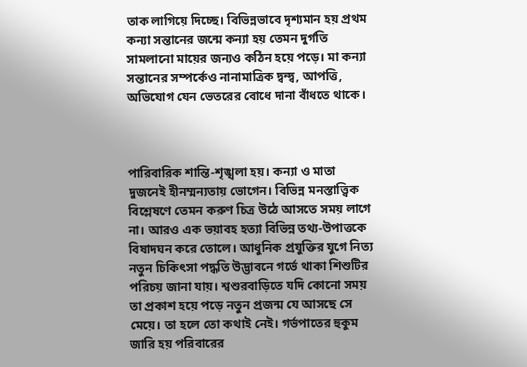তাক লাগিয়ে দিচ্ছে। বিভিন্নভাবে দৃশ্যমান হয় প্রথম কন্যা সন্তানের জন্মে কন্যা হয় তেমন দুর্গতি সামলানো মায়ের জন্যও কঠিন হয়ে পড়ে। মা কন্যা সন্তানের সম্পর্কেও নানামাত্রিক দ্বন্দ্ব, আপত্তি, অভিযোগ যেন ভেতরের বোধে দানা বাঁধতে থাকে।



পারিবারিক শান্তি-শৃঙ্খলা হয়। কন্যা ও মাতা দুজনেই হীনম্মন্যতায় ভোগেন। বিভিন্ন মনস্তাত্ত্বিক বিশ্লেষণে তেমন করুণ চিত্র উঠে আসতে সময় লাগে না। আরও এক ভয়াবহ হত্যা বিভিন্ন তথ্য-উপাত্তকে বিষাদঘন করে তোলে। আধুনিক প্রযুক্তির যুগে নিত্য নতুন চিকিৎসা পদ্ধতি উদ্ভাবনে গর্ভে থাকা শিশুটির পরিচয় জানা যায়। শ্বশুরবাড়িতে যদি কোনো সময় তা প্রকাশ হয়ে পড়ে নতুন প্রজন্ম যে আসছে সে মেয়ে। তা হলে তো কথাই নেই। গর্ভপাতের হুকুম জারি হয় পরিবারের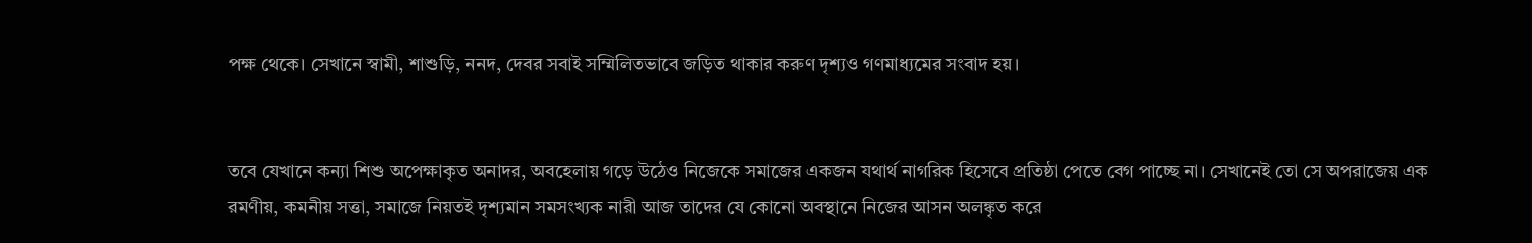পক্ষ থেকে। সেখানে স্বামী, শাশুড়ি, ননদ, দেবর সবাই সম্মিলিতভাবে জড়িত থাকার করুণ দৃশ্যও গণমাধ্যমের সংবাদ হয়।


তবে যেখানে কন্যা শিশু অপেক্ষাকৃত অনাদর, অবহেলায় গড়ে উঠেও নিজেকে সমাজের একজন যথার্থ নাগরিক হিসেবে প্রতিষ্ঠা পেতে বেগ পাচ্ছে না। সেখানেই তো সে অপরাজেয় এক রমণীয়, কমনীয় সত্তা, সমাজে নিয়তই দৃশ্যমান সমসংখ্যক নারী আজ তাদের যে কোনো অবস্থানে নিজের আসন অলঙ্কৃত করে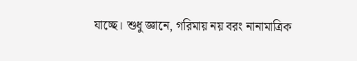যাচ্ছে। শুধু জ্ঞানে, গরিমায় নয় বরং নানামাত্রিক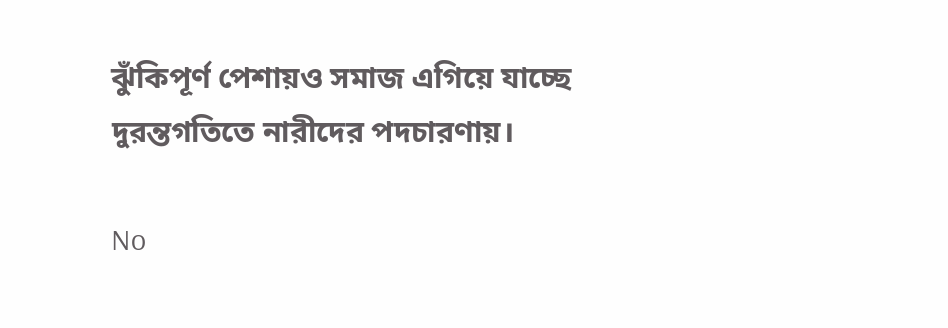ঝুঁকিপূর্ণ পেশায়ও সমাজ এগিয়ে যাচ্ছে দুরন্তগতিতে নারীদের পদচারণায়।

No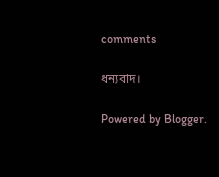comments

ধন্যবাদ।

Powered by Blogger.